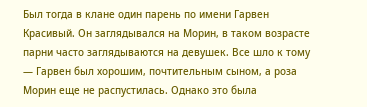Был тогда в клане один парень по имени Гарвен Красивый. Он заглядывался на Морин, в таком возрасте парни часто заглядываются на девушек. Все шло к тому — Гарвен был хорошим, почтительным сыном, а роза Морин еще не распустилась. Однако это была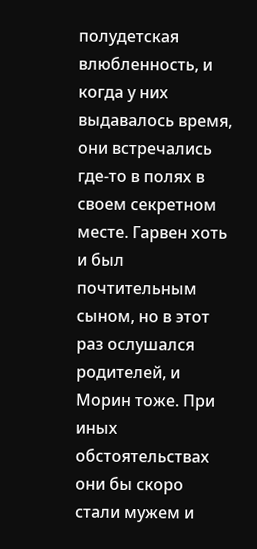полудетская влюбленность, и когда у них выдавалось время, они встречались где-то в полях в своем секретном месте. Гарвен хоть и был почтительным сыном, но в этот раз ослушался родителей, и Морин тоже. При иных обстоятельствах они бы скоро стали мужем и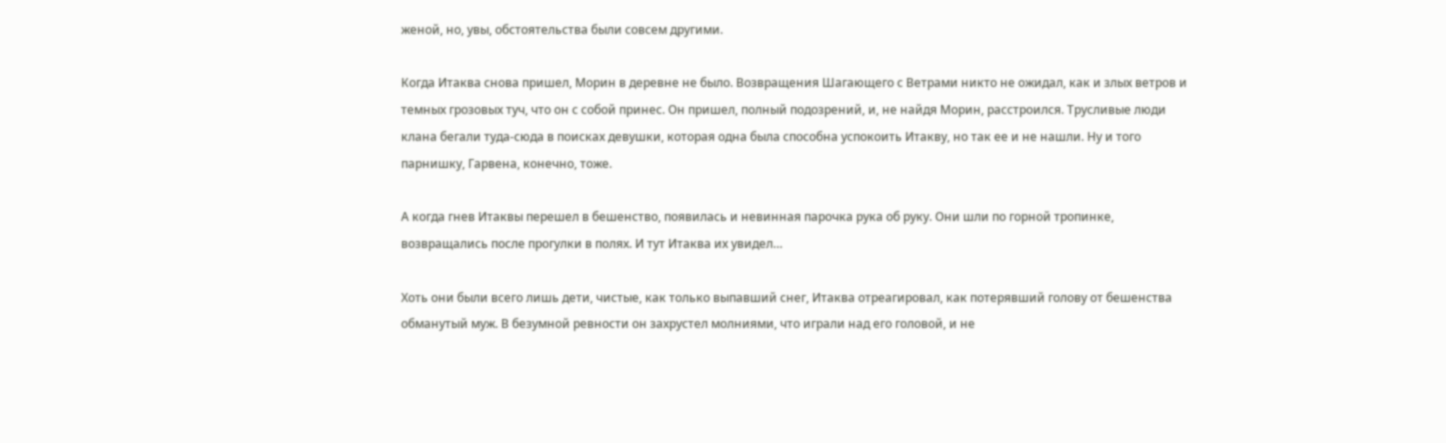женой, но, увы, обстоятельства были совсем другими.

Когда Итаква снова пришел, Морин в деревне не было. Возвращения Шагающего с Ветрами никто не ожидал, как и злых ветров и темных грозовых туч, что он с собой принес. Он пришел, полный подозрений, и, не найдя Морин, расстроился. Трусливые люди клана бегали туда-сюда в поисках девушки, которая одна была способна успокоить Итакву, но так ее и не нашли. Ну и того парнишку, Гарвена, конечно, тоже.

А когда гнев Итаквы перешел в бешенство, появилась и невинная парочка рука об руку. Они шли по горной тропинке, возвращались после прогулки в полях. И тут Итаква их увидел…

Хоть они были всего лишь дети, чистые, как только выпавший снег, Итаква отреагировал, как потерявший голову от бешенства обманутый муж. В безумной ревности он захрустел молниями, что играли над его головой, и не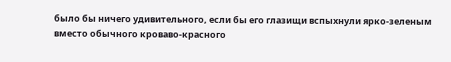было бы ничего удивительного, если бы его глазищи вспыхнули ярко-зеленым вместо обычного кроваво-красного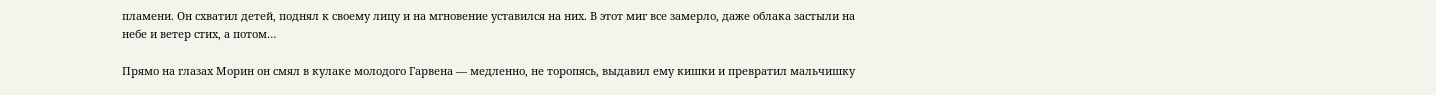пламени. Он схватил детей, поднял к своему лицу и на мгновение уставился на них. В этот миг все замерло, даже облака застыли на небе и ветер стих, а потом…

Прямо на глазах Морин он смял в кулаке молодого Гарвена — медленно, не торопясь, выдавил ему кишки и превратил мальчишку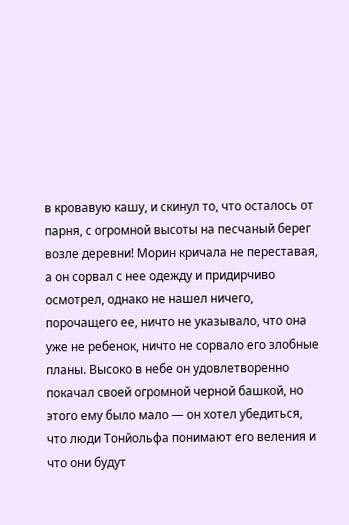в кровавую кашу, и скинул то, что осталось от парня, с огромной высоты на песчаный берег возле деревни! Морин кричала не переставая, а он сорвал с нее одежду и придирчиво осмотрел, однако не нашел ничего, порочащего ее, ничто не указывало, что она уже не ребенок, ничто не сорвало его злобные планы. Высоко в небе он удовлетворенно покачал своей огромной черной башкой, но этого ему было мало — он хотел убедиться, что люди Тонйольфа понимают его веления и что они будут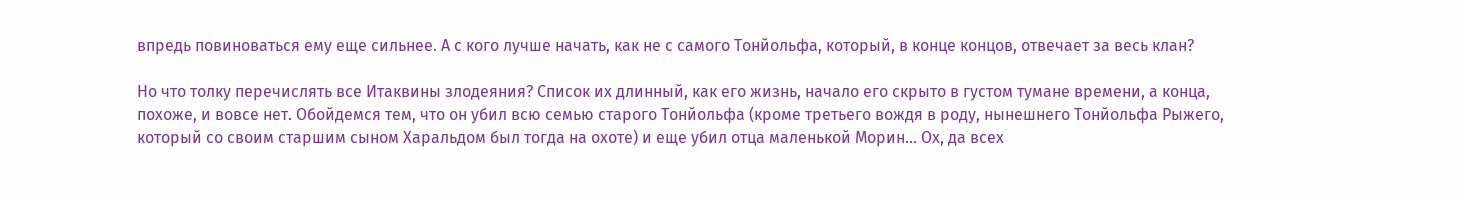впредь повиноваться ему еще сильнее. А с кого лучше начать, как не с самого Тонйольфа, который, в конце концов, отвечает за весь клан?

Но что толку перечислять все Итаквины злодеяния? Список их длинный, как его жизнь, начало его скрыто в густом тумане времени, а конца, похоже, и вовсе нет. Обойдемся тем, что он убил всю семью старого Тонйольфа (кроме третьего вождя в роду, нынешнего Тонйольфа Рыжего, который со своим старшим сыном Харальдом был тогда на охоте) и еще убил отца маленькой Морин… Ох, да всех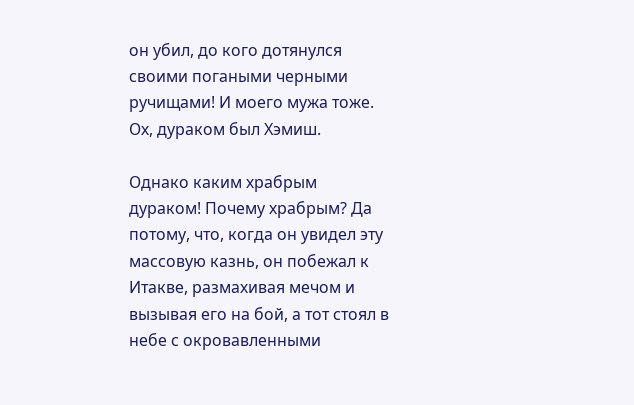он убил, до кого дотянулся своими погаными черными ручищами! И моего мужа тоже. Ох, дураком был Хэмиш.

Однако каким храбрым дураком! Почему храбрым? Да потому, что, когда он увидел эту массовую казнь, он побежал к Итакве, размахивая мечом и вызывая его на бой, а тот стоял в небе с окровавленными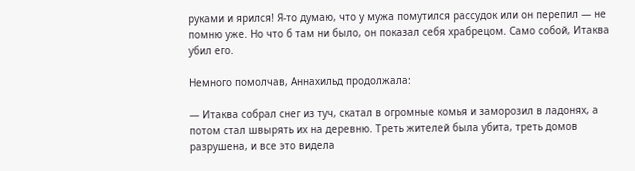руками и ярился! Я-то думаю, что у мужа помутился рассудок или он перепил — не помню уже. Но что б там ни было, он показал себя храбрецом. Само собой, Итаква убил его.

Немного помолчав, Аннахильд продолжала:

— Итаква собрал снег из туч, скатал в огромные комья и заморозил в ладонях, а потом стал швырять их на деревню. Треть жителей была убита, треть домов разрушена, и все это видела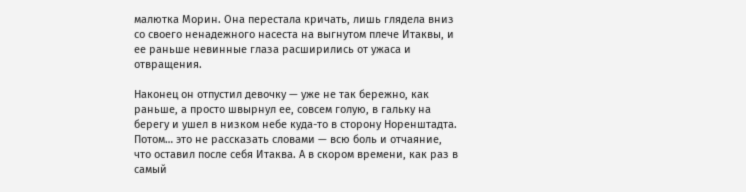малютка Морин. Она перестала кричать, лишь глядела вниз со своего ненадежного насеста на выгнутом плече Итаквы, и ее раньше невинные глаза расширились от ужаса и отвращения.

Наконец он отпустил девочку — уже не так бережно, как раньше, а просто швырнул ее, совсем голую, в гальку на берегу и ушел в низком небе куда-то в сторону Норенштадта. Потом… это не рассказать словами — всю боль и отчаяние, что оставил после себя Итаква. А в скором времени, как раз в самый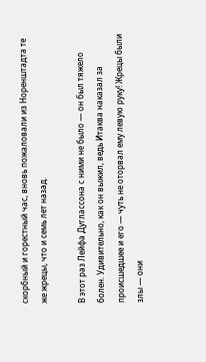скорбный и горестный час, вновь пожаловали из Норенштадта те же жрецы, что и семь лет назад.

В этот раз Лейфа Дуглассона с ними не было — он был тяжело болен. Удивительно, как он выжил, ведь Итаква наказал за происшедшее и его — чуть не оторвал ему левую руку! Жрецы были злы — они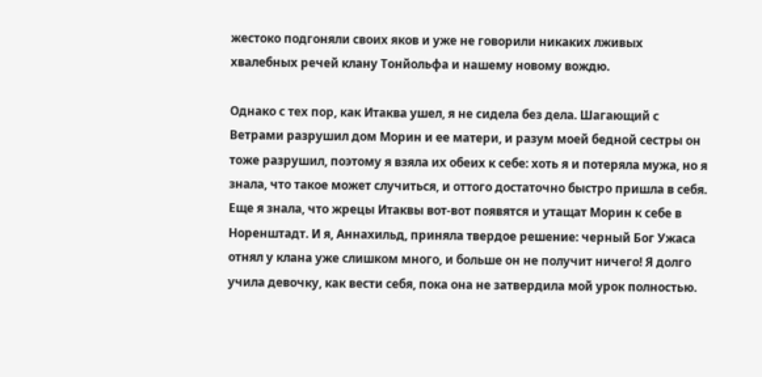жестоко подгоняли своих яков и уже не говорили никаких лживых хвалебных речей клану Тонйольфа и нашему новому вождю.

Однако с тех пор, как Итаква ушел, я не сидела без дела. Шагающий с Ветрами разрушил дом Морин и ее матери, и разум моей бедной сестры он тоже разрушил, поэтому я взяла их обеих к себе: хоть я и потеряла мужа, но я знала, что такое может случиться, и оттого достаточно быстро пришла в себя. Еще я знала, что жрецы Итаквы вот-вот появятся и утащат Морин к себе в Норенштадт. И я, Аннахильд, приняла твердое решение: черный Бог Ужаса отнял у клана уже слишком много, и больше он не получит ничего! Я долго учила девочку, как вести себя, пока она не затвердила мой урок полностью.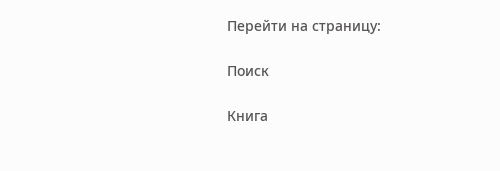Перейти на страницу:

Поиск

Книга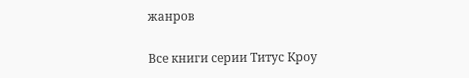жанров

Все книги серии Титус Кроу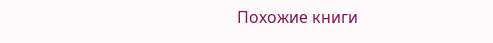Похожие книги